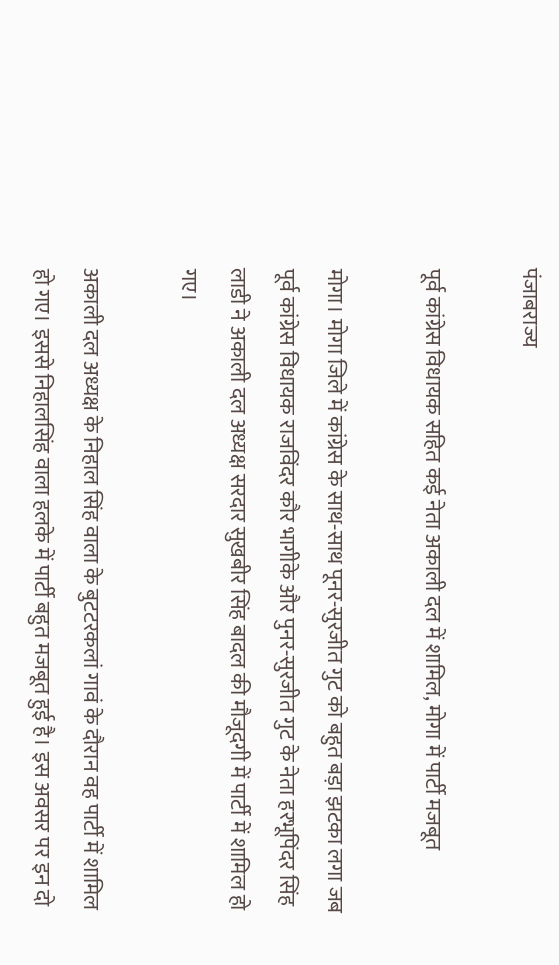पंजाबराज्य

पूर्व कांग्रेस विधायक सहित कई नेता अकाली दल में शामिल, मोगा में पार्टी मजबूत

मोगा। मोगा जिले में कांग्रेस के साथ-साथ पूनर-सुरजीत गुट को बहुत बड़ा झटका लगा जब पूर्व कांग्रेस विधायक राजविंदर कौर भागीके और पुनर-सुरजीत गुट के नेता हरभूपिंदर सिंह लाडी ने अकाली दल अध्यक्ष सरदार सुखबीर सिंह बादल की मौजूदगी में पार्टी में शामिल हो गए।

अकाली दल अध्यक्ष के निहाल सिंह वाला के बुटटरकलां गावं के दौरान वह पार्टी में शामिल हो गए। इससे निहालसिंह वाला हलके में पार्टी बहुत मजबूत हुई है। इस अवसर पर इन दो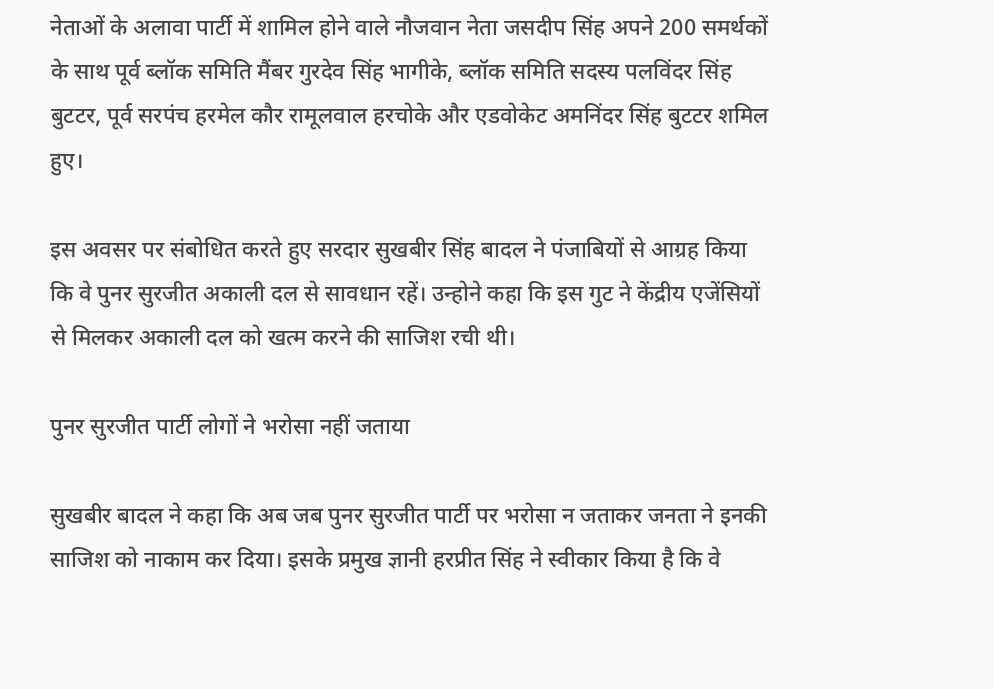नेताओं के अलावा पार्टी में शामिल होने वाले नौजवान नेता जसदीप सिंह अपने 200 समर्थकों के साथ पूर्व ब्लॉक समिति मैंबर गुरदेव सिंह भागीके, ब्लॉक समिति सदस्य पलविंदर सिंह बुटटर, पूर्व सरपंच हरमेल कौर रामूलवाल हरचोके और एडवोकेट अमनिंदर सिंह बुटटर शमिल हुए।

इस अवसर पर संबोधित करते हुए सरदार सुखबीर सिंह बादल ने पंजाबियों से आग्रह किया कि वे पुनर सुरजीत अकाली दल से सावधान रहें। उन्होने कहा कि इस गुट ने केंद्रीय एजेंसियों से मिलकर अकाली दल को खत्म करने की साजिश रची थी।

पुनर सुरजीत पार्टी लोगों ने भरोसा नहीं जताया

सुखबीर बादल ने कहा कि अब जब पुनर सुरजीत पार्टी पर भरोसा न जताकर जनता ने इनकी साजिश को नाकाम कर दिया। इसके प्रमुख ज्ञानी हरप्रीत सिंह ने स्वीकार किया है कि वे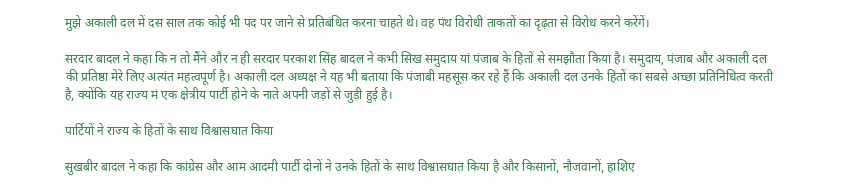मुझे अकाली दल में दस साल तक कोई भी पद पर जाने से प्रतिबंधित करना चाहते थे। वह पंथ विरोधी ताकतों का दृढ़ता से विरोध करने करेंगें।

सरदार बादल ने कहा कि न तो मैंने और न ही सरदार परकाश सिंह बादल ने कभी सिख समुदाय यां पंजाब के हितों से समझौता किया है। समुदाय, पंजाब और अकाली दल की प्रतिष्ठा मेरे लिए अत्यंत महत्वपूर्ण है। अकाली दल अध्यक्ष ने यह भी बताया कि पंजाबी महसूस कर रहे हैं कि अकाली दल उनके हितों का सबसे अच्छा प्रतिनिधित्व करती है, क्योंकि यह राज्य मं एक क्षेत्रीय पार्टी होने के नाते अपनी जड़ों से जुड़ी हुई है।

पार्टियों ने राज्य के हितों के साथ विश्वासघात किया

सुखबीर बादल ने कहा कि कांग्रेस और आम आदमी पार्टी दोनों ने उनके हितों के साथ विश्वासघात किया है और किसानों, नौजवानों, हाशिए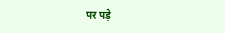पर पड़े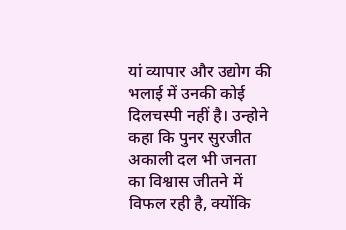यां व्यापार और उद्योग की भलाई में उनकी कोई दिलचस्पी नहीं है। उन्होने कहा कि पुनर सुरजीत अकाली दल भी जनता का विश्वास जीतने में विफल रही है, क्योंकि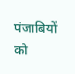पंजाबियों को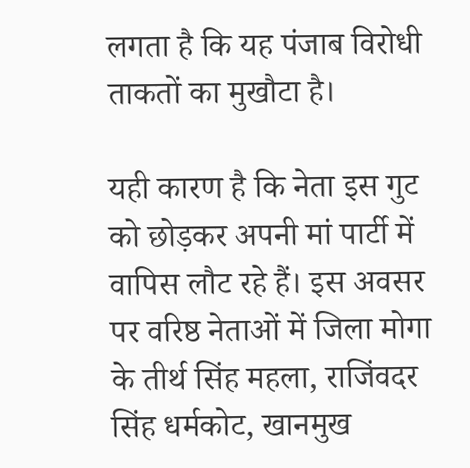लगता है कि यह पंजाब विरोधी ताकतों का मुखौटा है।

यही कारण है कि नेता इस गुट को छोड़कर अपनी मां पार्टी में वापिस लौट रहे हैं। इस अवसर पर वरिष्ठ नेताओं में जिला मोगा के तीर्थ सिंह महला, राजिंवदर सिंह धर्मकोट, खानमुख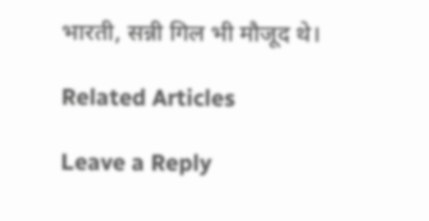भारती, सन्नी गिल भी मौजूद थे।

Related Articles

Leave a Reply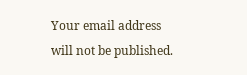Your email address will not be published.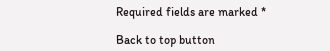Required fields are marked *

Back to top button